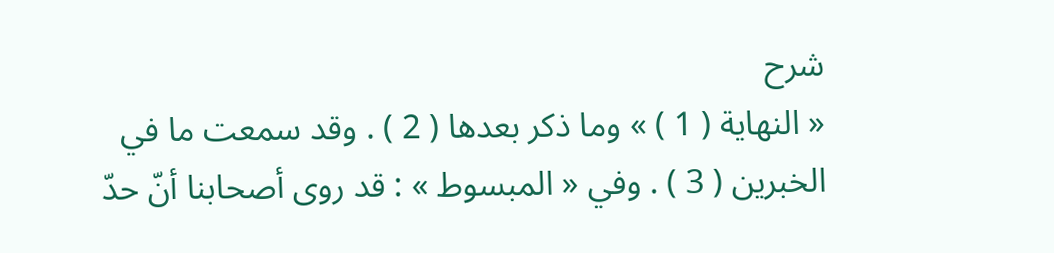شرح
« النهاية ( 1 ) » وما ذكر بعدها ( 2 ) . وقد سمعت ما في الخبرين ( 3 ) . وفي « المبسوط » : قد روى أصحابنا أنّ حدّ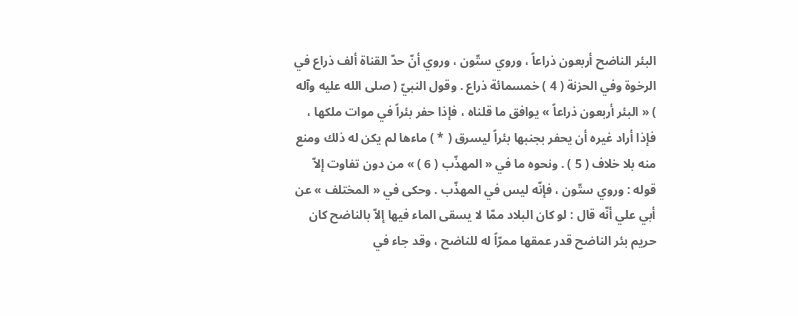البئر الناضح أربعون ذراعاً ، وروي ستّون ، وروي أنّ حدّ القناة ألف ذراع في الرخوة وفي الحزنة ( 4 ) خمسمائة ذراع . وقول النبيّ ( صلى الله عليه وآله ) « البئر أربعون ذراعاً » يوافق ما قلناه ، فإذا حفر بئراً في موات ملكها ، فإذا أراد غيره أن يحفر بجنبها بئراً ليسرق ( * ) ماءها لم يكن له ذلك ومنع منه بلا خلاف ( 5 ) . ونحوه ما في « المهذّب ( 6 ) » من دون تفاوت إلاّ قوله : وروي ستّون ، فإنّه ليس في المهذّب . وحكى في « المختلف » عن أبي علي أنّه قال : لو كان البلاد ممّا لا يسقى الماء فيها إلاّ بالناضح كان حريم بئر الناضح قدر عمقها ممرّاً له للناضح ، وقد جاء في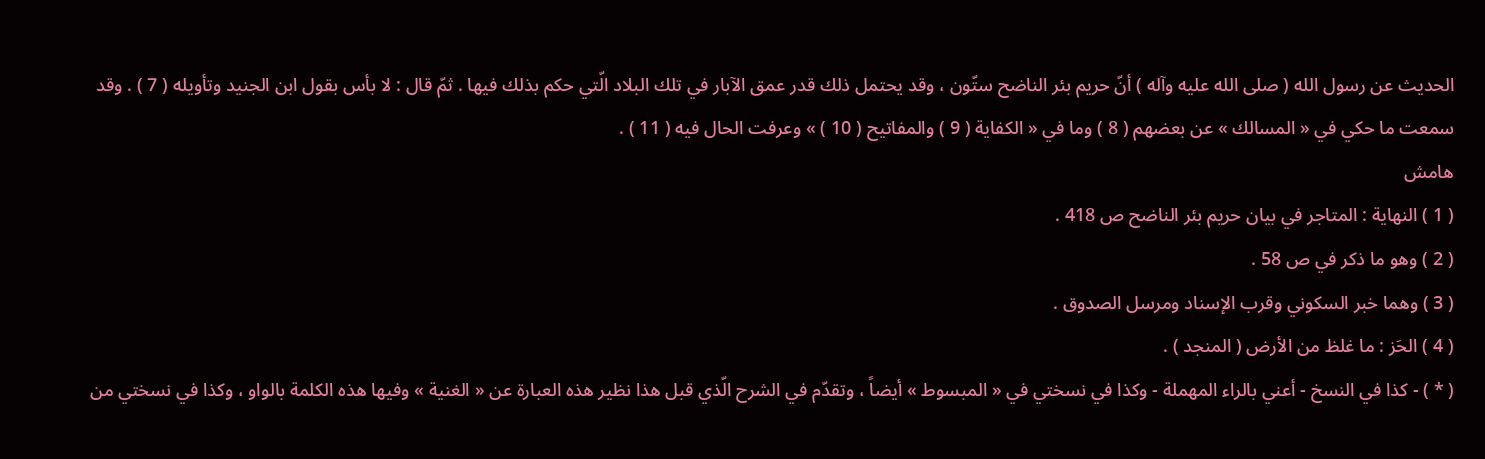الحديث عن رسول الله ( صلى الله عليه وآله ) أنّ حريم بئر الناضح ستّون ، وقد يحتمل ذلك قدر عمق الآبار في تلك البلاد الّتي حكم بذلك فيها . ثمّ قال : لا بأس بقول ابن الجنيد وتأويله ( 7 ) . وقد سمعت ما حكي في « المسالك » عن بعضهم ( 8 ) وما في « الكفاية ( 9 ) والمفاتيح ( 10 ) » وعرفت الحال فيه ( 11 ) .
هامش
( 1 ) النهاية : المتاجر في بيان حريم بئر الناضح ص 418 .
( 2 ) وهو ما ذكر في ص 58 .
( 3 ) وهما خبر السكوني وقرب الإسناد ومرسل الصدوق .
( 4 ) الحَز : ما غلظ من الأرض ( المنجد ) .
( * ) - كذا في النسخ - أعني بالراء المهملة - وكذا في نسختي في « المبسوط » أيضاً ، وتقدّم في الشرح الّذي قبل هذا نظير هذه العبارة عن « الغنية » وفيها هذه الكلمة بالواو ، وكذا في نسختي من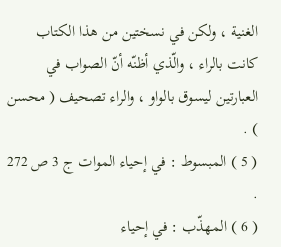الغنية ، ولكن في نسختين من هذا الكتاب كانت بالراء ، والّذي أظنّه أنّ الصواب في العبارتين ليسوق بالواو ، والراء تصحيف ( محسن ) .
( 5 ) المبسوط : في إحياء الموات ج 3 ص 272 .
( 6 ) المهذّب : في إحياء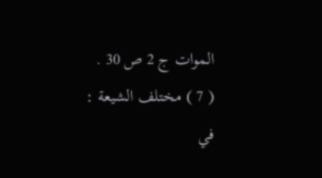الموات ج 2 ص 30 .
( 7 ) مختلف الشيعة : في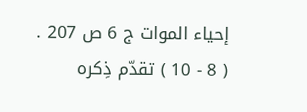إحياء الموات ج 6 ص 207 .
( 8 - 10 ) تقدّم ذِكره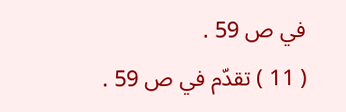في ص 59 .
( 11 ) تقدّم في ص 59 .